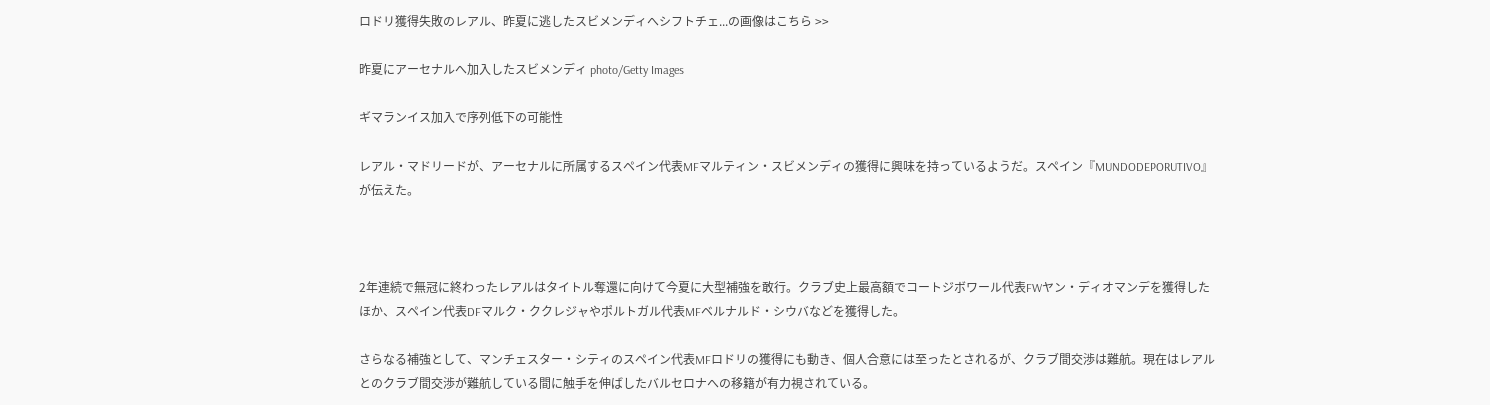ロドリ獲得失敗のレアル、昨夏に逃したスビメンディへシフトチェ...の画像はこちら >>

昨夏にアーセナルへ加入したスビメンディ photo/Getty Images

ギマランイス加入で序列低下の可能性

レアル・マドリードが、アーセナルに所属するスペイン代表MFマルティン・スビメンディの獲得に興味を持っているようだ。スペイン『MUNDODEPORUTIVO』が伝えた。



2年連続で無冠に終わったレアルはタイトル奪還に向けて今夏に大型補強を敢行。クラブ史上最高額でコートジボワール代表FWヤン・ディオマンデを獲得したほか、スペイン代表DFマルク・ククレジャやポルトガル代表MFベルナルド・シウバなどを獲得した。

さらなる補強として、マンチェスター・シティのスペイン代表MFロドリの獲得にも動き、個人合意には至ったとされるが、クラブ間交渉は難航。現在はレアルとのクラブ間交渉が難航している間に触手を伸ばしたバルセロナへの移籍が有力視されている。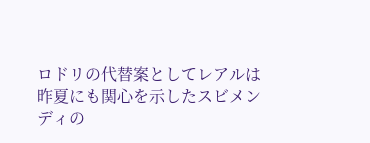ロドリの代替案としてレアルは昨夏にも関心を示したスビメンディの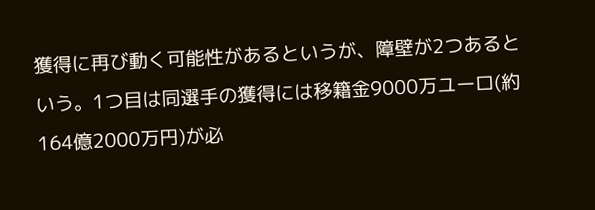獲得に再び動く可能性があるというが、障壁が2つあるという。1つ目は同選手の獲得には移籍金9000万ユーロ(約164億2000万円)が必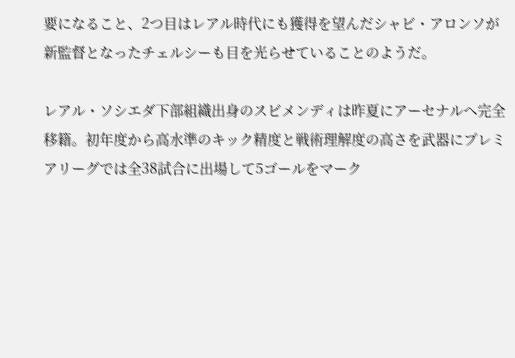要になること、2つ目はレアル時代にも獲得を望んだシャビ・アロンソが新監督となったチェルシーも目を光らせていることのようだ。

レアル・ソシエダ下部組織出身のスビメンディは昨夏にアーセナルへ完全移籍。初年度から高水準のキック精度と戦術理解度の高さを武器にプレミアリーグでは全38試合に出場して5ゴールをマーク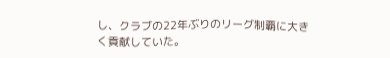し、クラブの22年ぶりのリーグ制覇に大きく貢献していた。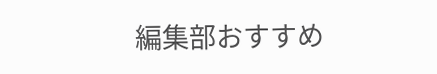編集部おすすめ